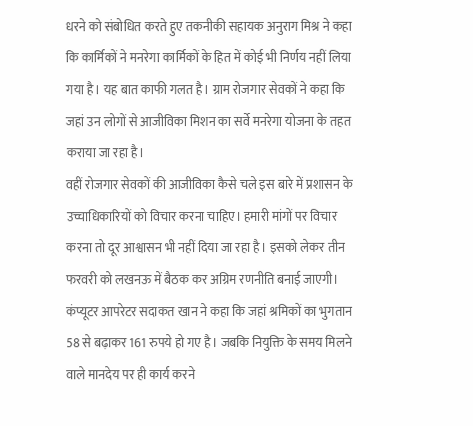धरने को संबोधित करते हुए तकनीकी सहायक अनुराग मिश्र ने कहा कि कार्मिकों ने मनरेगा कार्मिकों के हित में कोई भी निर्णय नहीं लिया गया है। यह बात काफी गलत है। ग्राम रोजगार सेवकों ने कहा कि जहां उन लोगों से आजीविका मिशन का सर्वे मनरेगा योजना के तहत कराया जा रहा है।
वहीं रोजगार सेवकों की आजीविका कैसे चले इस बारे में प्रशासन के उच्चाधिकारियों को विचार करना चाहिए। हमारी मांगों पर विचार करना तो दूर आश्वासन भी नहीं दिया जा रहा है। इसको लेकर तीन फरवरी को लखनऊ में बैठक कर अग्रिम रणनीति बनाई जाएगी।
कंप्यूटर आपरेटर सदाकत खान ने कहा कि जहां श्रमिकों का भुगतान 58 से बढ़ाकर 161 रुपये हो गए है। जबकि नियुक्ति के समय मिलने वाले मानदेय पर ही कार्य करने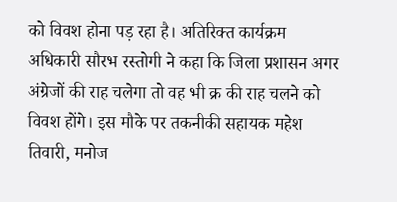को विवश होना पड़ रहा है। अतिरिक्त कार्यक्रम अधिकारी सौरभ रस्तोगी ने कहा कि जिला प्रशासन अगर अंग्रेजों की राह चलेगा तो वह भी क्र की राह चलने को विवश होंगे। इस मौके पर तकनीकी सहायक महेश तिवारी, मनोज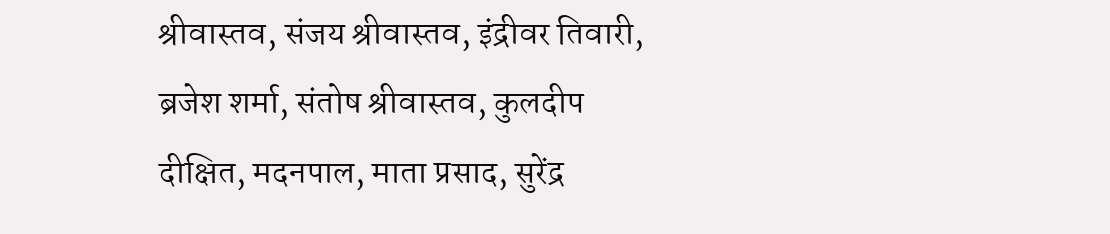श्रीवास्तव, संजय श्रीवास्तव, इंद्रीवर तिवारी, ब्रजेश शर्मा, संतोष श्रीवास्तव, कुलदीप दीक्षित, मदनपाल, माता प्रसाद, सुरेंद्र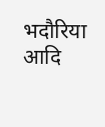भदौरिया आदि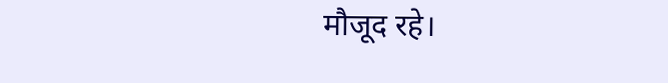मौजूद रहे।